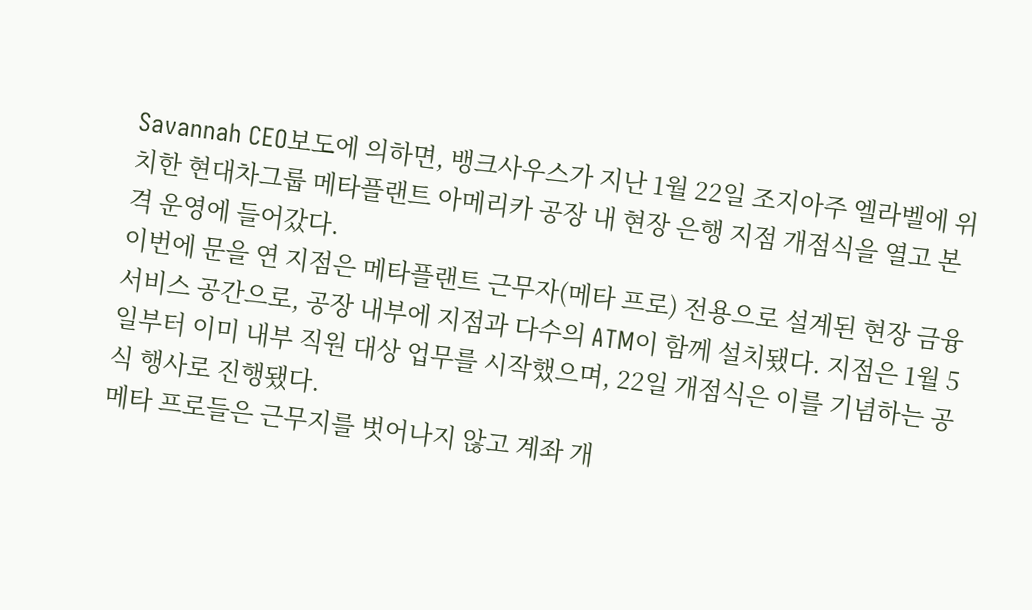Savannah CEO보도에 의하면, 뱅크사우스가 지난 1월 22일 조지아주 엘라벨에 위치한 현대차그룹 메타플랜트 아메리카 공장 내 현장 은행 지점 개점식을 열고 본격 운영에 들어갔다.
이번에 문을 연 지점은 메타플랜트 근무자(메타 프로) 전용으로 설계된 현장 금융 서비스 공간으로, 공장 내부에 지점과 다수의 ATM이 함께 설치됐다. 지점은 1월 5일부터 이미 내부 직원 대상 업무를 시작했으며, 22일 개점식은 이를 기념하는 공식 행사로 진행됐다.
메타 프로들은 근무지를 벗어나지 않고 계좌 개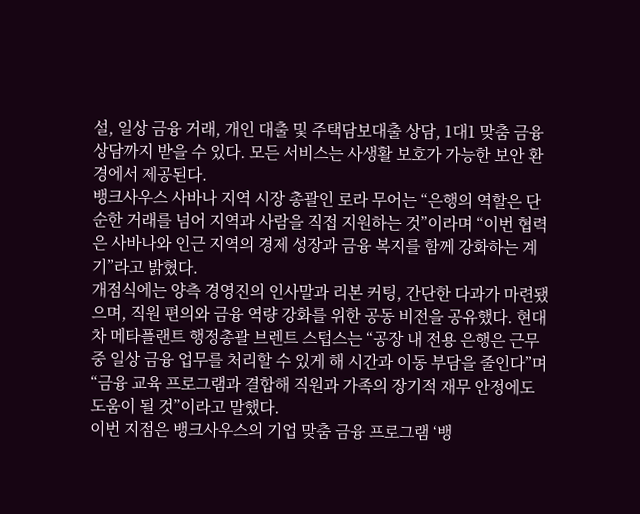설, 일상 금융 거래, 개인 대출 및 주택담보대출 상담, 1대1 맞춤 금융 상담까지 받을 수 있다. 모든 서비스는 사생활 보호가 가능한 보안 환경에서 제공된다.
뱅크사우스 사바나 지역 시장 총괄인 로라 무어는 “은행의 역할은 단순한 거래를 넘어 지역과 사람을 직접 지원하는 것”이라며 “이번 협력은 사바나와 인근 지역의 경제 성장과 금융 복지를 함께 강화하는 계기”라고 밝혔다.
개점식에는 양측 경영진의 인사말과 리본 커팅, 간단한 다과가 마련됐으며, 직원 편의와 금융 역량 강화를 위한 공동 비전을 공유했다. 현대차 메타플랜트 행정총괄 브렌트 스텁스는 “공장 내 전용 은행은 근무 중 일상 금융 업무를 처리할 수 있게 해 시간과 이동 부담을 줄인다”며 “금융 교육 프로그램과 결합해 직원과 가족의 장기적 재무 안정에도 도움이 될 것”이라고 말했다.
이번 지점은 뱅크사우스의 기업 맞춤 금융 프로그램 ‘뱅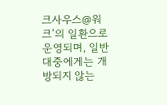크사우스@워크’의 일환으로 운영되며, 일반 대중에게는 개방되지 않는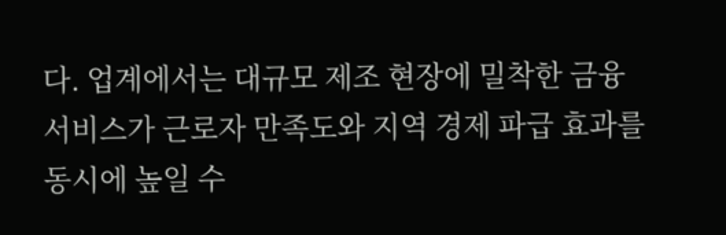다. 업계에서는 대규모 제조 현장에 밀착한 금융 서비스가 근로자 만족도와 지역 경제 파급 효과를 동시에 높일 수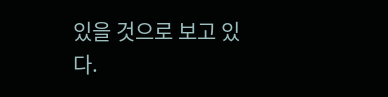있을 것으로 보고 있다.